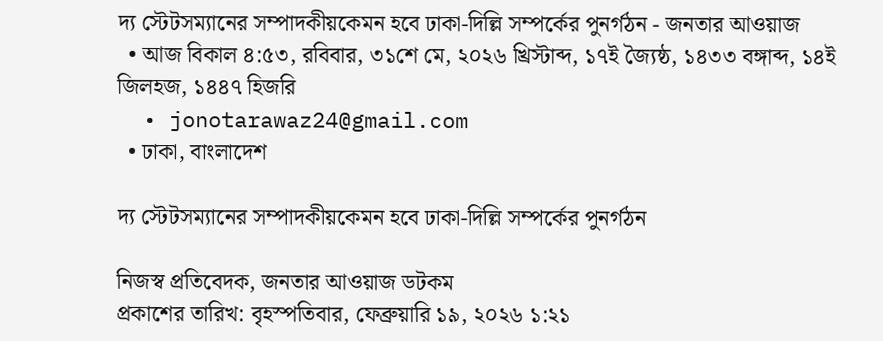দ্য স্টেটসম্যানের সম্পাদকীয়কেমন হবে ঢাকা-দিল্লি সম্পর্কের পুনর্গঠন - জনতার আওয়াজ
  • আজ বিকাল ৪:৫৩, রবিবার, ৩১শে মে, ২০২৬ খ্রিস্টাব্দ, ১৭ই জ্যৈষ্ঠ, ১৪৩৩ বঙ্গাব্দ, ১৪ই জিলহজ, ১৪৪৭ হিজরি
  • jonotarawaz24@gmail.com
  • ঢাকা, বাংলাদেশ

দ্য স্টেটসম্যানের সম্পাদকীয়কেমন হবে ঢাকা-দিল্লি সম্পর্কের পুনর্গঠন

নিজস্ব প্রতিবেদক, জনতার আওয়াজ ডটকম
প্রকাশের তারিখ: বৃহস্পতিবার, ফেব্রুয়ারি ১৯, ২০২৬ ১:২১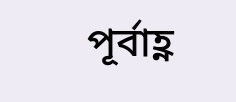পূর্বাহ্ণ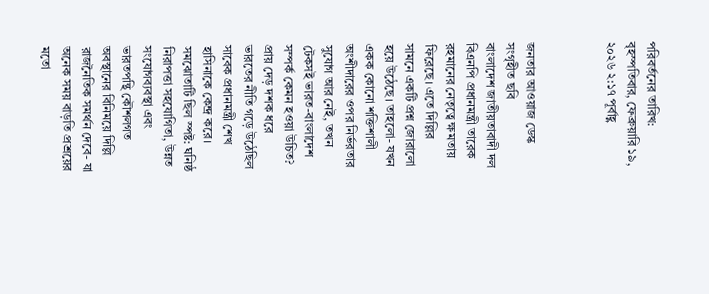পরিবর্তনের তারিখ: বৃহস্পতিবার, ফেব্রুয়ারি ১৯, ২০২৬ ২:১৭ পূর্বাহ্ণ



জনতার আওয়াজ ডেস্ক
সংগৃহীত ছবি
বাংলাদেশ জাতীয়তাবাদী দল বিএনপি প্রধানমন্ত্রী তারেক রহমানের নেতৃত্বে ক্ষমতায় ফিরেছে। এতে দিল্লির সামনে একটি প্রশ্ন জোরালো হয়ে উঠেছে। তাহলো- যখন একক কোনো শক্তিশালী অংশীদারের ওপর নির্ভরতার সুযোগ আর নেই, তখন টেকসই ভারত-বাংলাদেশ সম্পর্ক কেমন হওয়া উচিত?
প্রায় দেড় দশক ধরে ভারতের নীতি গড়ে উঠেছিল সাবেক প্রধানমন্ত্রী শেখ হাসিনাকে কেন্দ্র করে। সমঝোতাটি ছিল স্পষ্ট: ঘনিষ্ঠ নিরাপত্তা সহযোগিতা, উন্নত সংযোগব্যবস্থা এবং ভারতপন্থি কৌশলগত অবস্থানের বিনিময়ে দিল্লি রাজনৈতিক সমর্থন দেবে- যা অনেক সময় বাড়তি প্রশ্রয়ের মতো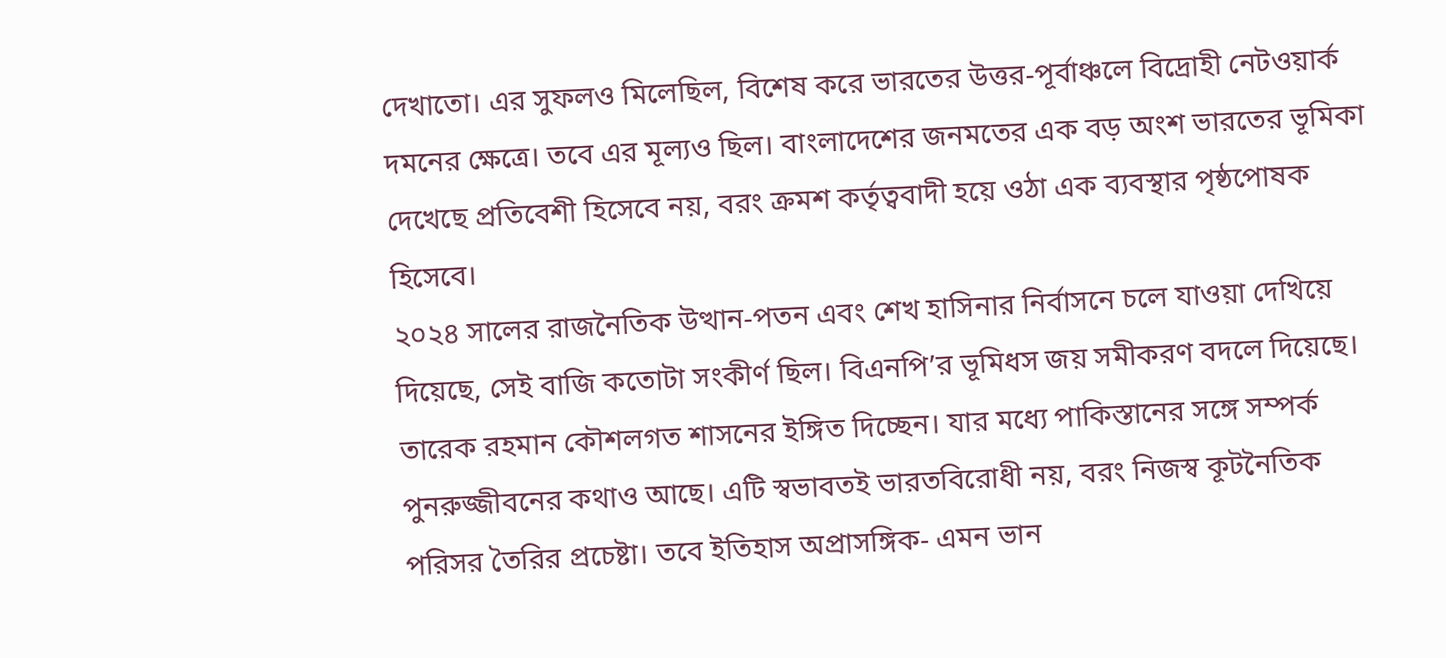দেখাতো। এর সুফলও মিলেছিল, বিশেষ করে ভারতের উত্তর-পূর্বাঞ্চলে বিদ্রোহী নেটওয়ার্ক দমনের ক্ষেত্রে। তবে এর মূল্যও ছিল। বাংলাদেশের জনমতের এক বড় অংশ ভারতের ভূমিকা দেখেছে প্রতিবেশী হিসেবে নয়, বরং ক্রমশ কর্তৃত্ববাদী হয়ে ওঠা এক ব্যবস্থার পৃষ্ঠপোষক হিসেবে।
২০২৪ সালের রাজনৈতিক উত্থান-পতন এবং শেখ হাসিনার নির্বাসনে চলে যাওয়া দেখিয়ে দিয়েছে, সেই বাজি কতোটা সংকীর্ণ ছিল। বিএনপি’র ভূমিধস জয় সমীকরণ বদলে দিয়েছে। তারেক রহমান কৌশলগত শাসনের ইঙ্গিত দিচ্ছেন। যার মধ্যে পাকিস্তানের সঙ্গে সম্পর্ক পুনরুজ্জীবনের কথাও আছে। এটি স্বভাবতই ভারতবিরোধী নয়, বরং নিজস্ব কূটনৈতিক পরিসর তৈরির প্রচেষ্টা। তবে ইতিহাস অপ্রাসঙ্গিক- এমন ভান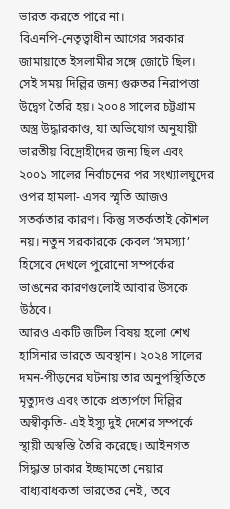ভারত করতে পারে না।
বিএনপি-নেতৃত্বাধীন আগের সরকার জামায়াতে ইসলামীর সঙ্গে জোটে ছিল। সেই সময় দিল্লির জন্য গুরুতর নিরাপত্তা উদ্বেগ তৈরি হয়। ২০০৪ সালের চট্টগ্রাম অস্ত্র উদ্ধারকাণ্ড, যা অভিযোগ অনুযায়ী ভারতীয় বিদ্রোহীদের জন্য ছিল এবং ২০০১ সালের নির্বাচনের পর সংখ্যালঘুদের ওপর হামলা- এসব স্মৃতি আজও সতর্কতার কারণ। কিন্তু সতর্কতাই কৌশল নয়। নতুন সরকারকে কেবল ‘সমস্যা’ হিসেবে দেখলে পুরোনো সম্পর্কের ভাঙনের কারণগুলোই আবার উসকে উঠবে।
আরও একটি জটিল বিষয় হলো শেখ হাসিনার ভারতে অবস্থান। ২০২৪ সালের দমন-পীড়নের ঘটনায় তার অনুপস্থিতিতে মৃত্যুদণ্ড এবং তাকে প্রত্যর্পণে দিল্লির অস্বীকৃতি- এই ইস্যু দুই দেশের সম্পর্কে স্থায়ী অস্বস্তি তৈরি করেছে। আইনগত সিদ্ধান্ত ঢাকার ইচ্ছামতো নেয়ার বাধ্যবাধকতা ভারতের নেই, তবে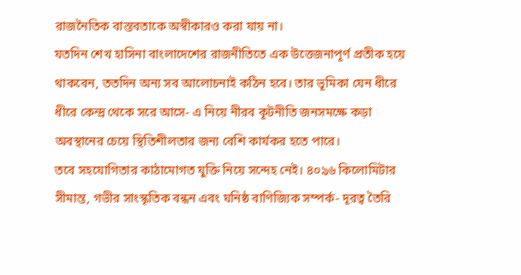রাজনৈতিক বাস্তবতাকে অস্বীকারও করা যায় না।
যতদিন শেখ হাসিনা বাংলাদেশের রাজনীতিতে এক উত্তেজনাপূর্ণ প্রতীক হয়ে থাকবেন, ততদিন অন্য সব আলোচনাই কঠিন হবে। তার ভূমিকা যেন ধীরে ধীরে কেন্দ্র থেকে সরে আসে- এ নিয়ে নীরব কূটনীতি জনসমক্ষে কড়া অবস্থানের চেয়ে স্থিতিশীলতার জন্য বেশি কার্যকর হতে পারে।
তবে সহযোগিতার কাঠামোগত যুক্তি নিয়ে সন্দেহ নেই। ৪০৯৬ কিলোমিটার সীমান্ত, গভীর সাংস্কৃতিক বন্ধন এবং ঘনিষ্ঠ বাণিজ্যিক সম্পর্ক- দূরত্ব তৈরি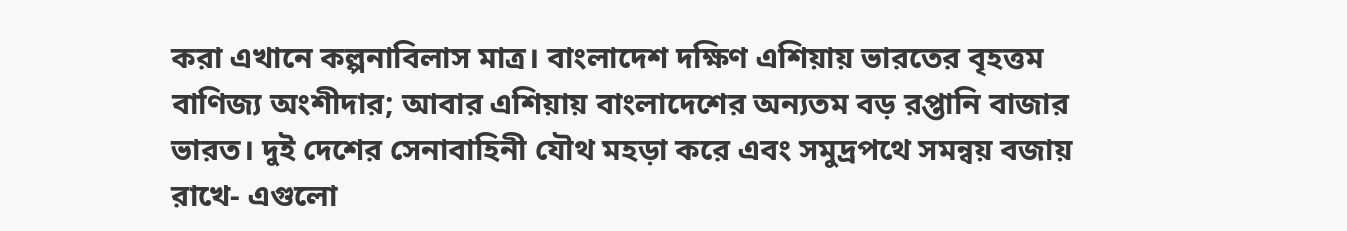করা এখানে কল্পনাবিলাস মাত্র। বাংলাদেশ দক্ষিণ এশিয়ায় ভারতের বৃহত্তম বাণিজ্য অংশীদার; আবার এশিয়ায় বাংলাদেশের অন্যতম বড় রপ্তানি বাজার ভারত। দুই দেশের সেনাবাহিনী যৌথ মহড়া করে এবং সমুদ্রপথে সমন্বয় বজায় রাখে- এগুলো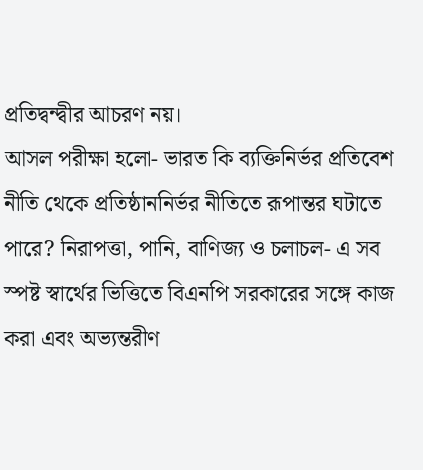প্রতিদ্বন্দ্বীর আচরণ নয়।
আসল পরীক্ষা হলো- ভারত কি ব্যক্তিনির্ভর প্রতিবেশ নীতি থেকে প্রতিষ্ঠাননির্ভর নীতিতে রূপান্তর ঘটাতে পারে? নিরাপত্তা, পানি, বাণিজ্য ও চলাচল- এ সব স্পষ্ট স্বার্থের ভিত্তিতে বিএনপি সরকারের সঙ্গে কাজ করা এবং অভ্যন্তরীণ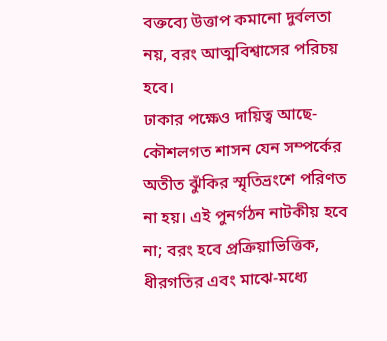বক্তব্যে উত্তাপ কমানো দুর্বলতা নয়, বরং আত্মবিশ্বাসের পরিচয় হবে।
ঢাকার পক্ষেও দায়িত্ব আছে- কৌশলগত শাসন যেন সম্পর্কের অতীত ঝুঁকির স্মৃতিভ্রংশে পরিণত না হয়। এই পুনর্গঠন নাটকীয় হবে না; বরং হবে প্রক্রিয়াভিত্তিক, ধীরগতির এবং মাঝে-মধ্যে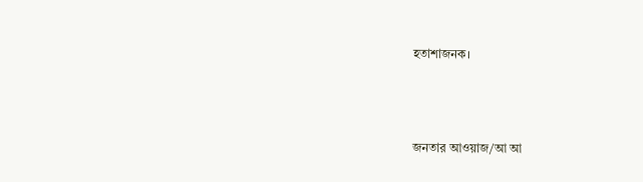হতাশাজনক।



জনতার আওয়াজ/আ আ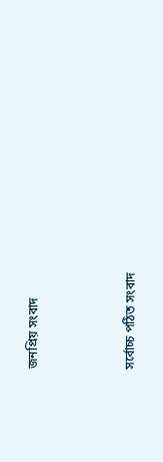জনপ্রিয় সংবাদ



সর্বোচ্চ পঠিত সংবাদ